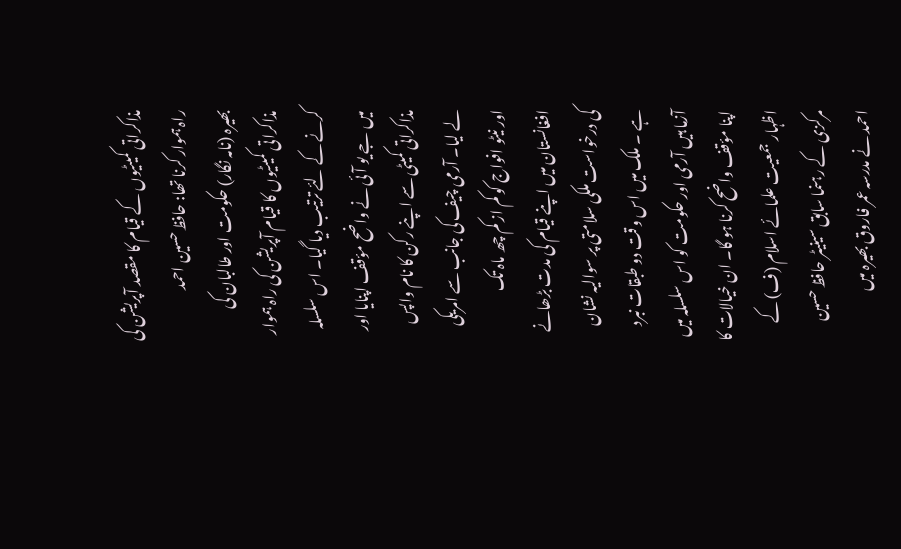مذاکراتی کمیٹیوں کے قیام کا مقصد آپریشن کی راہ ہموار کرنا تھا: حافظ حسین احمد
بھیرہ (نامہ نگار) حکومت اور طالبان کی مذاکراتی کمیٹیوں کا قیام آپریشن کی راہ ہموار کرنے کے لئے ترتیب دیا گیا۔ اس سلسلہ میں جے یو آئی نے واضح مؤقف اپنایا اور مذاکراتی کمیٹی سے اپنے رکن کا نام واپس لے لیا۔ آرمی چیف کی جانب سے امریکی اور نیٹو افواج کو کم از کم چھ ماہ تک افغانستان میں اپنے قیام کی مدت بڑھانے کی درخواست ملکی سلامتی پر سوالیہ نشان ہے ۔ ملک میں اس وقت دو طبقات نبرد آزما ہیں آرمی اور حکومت کو اس سلسلہ میں اپنا مؤقف واضح کرنا ہو گا۔ ان خیالات کا اظہار جمعیت علمائے اسلام (ف) کے مرکزی کے رہنما سابق سینیٹر حافظ حسین احمد نے مدرسہ عمر فاروق بھیرہ میں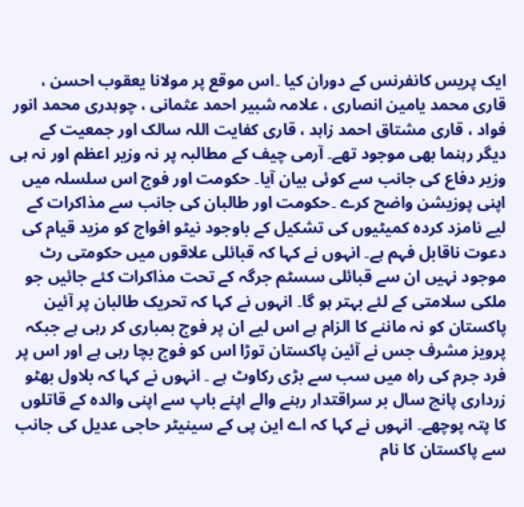ایک پریس کانفرنس کے دوران کیا ۔اس موقع پر مولانا یعقوب احسن ، قاری محمد یامین انصاری ، علامہ شبیر احمد عثمانی ، چوہدری محمد انور فواد ، قاری مشتاق احمد زاہد ، قاری کفایت اللہ سالک اور جمعیت کے دیگر رہنما بھی موجود تھے۔ آرمی چیف کے مطالبہ پر نہ وزیر اعظم اور نہ ہی وزیر دفاع کی جانب سے کوئی بیان آیا۔ حکومت اور فوج اس سلسلہ میں اپنی پوزیشن واضح کرے ۔حکومت اور طالبان کی جانب سے مذاکرات کے لیے نامزد کردہ کمیٹیوں کی تشکیل کے باوجود نیٹو افواج کو مزید قیام کی دعوت ناقابل فہم ہے۔ انہوں نے کہا کہ قبائلی علاقوں میں حکومتی رٹ موجود نہیں ان سے قبائلی سسٹم جرگہ کے تحت مذاکرات کئے جائیں جو ملکی سلامتی کے لئے بہتر ہو گا۔ انہوں نے کہا کہ تحریک طالبان پر آئین پاکستان کو نہ ماننے کا الزام ہے اس لیے ان پر فوج بمباری کر رہی ہے جبکہ پرویز مشرف جس نے آئین پاکستان توڑا اس کو فوج بچا رہی ہے اور اس پر فرد جرم کی راہ میں سب سے بڑی رکاوٹ ہے ۔ انہوں نے کہا کہ بلاول بھٹو زرداری پانچ سال بر سراقتدار رہنے والے اپنے باپ سے اپنی والدہ کے قاتلوں کا پتہ پوچھے۔ انہوں نے کہا کہ اے این پی کے سینیٹر حاجی عدیل کی جانب سے پاکستان کا نام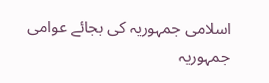اسلامی جمہوریہ کی بجائے عوامی جمہوریہ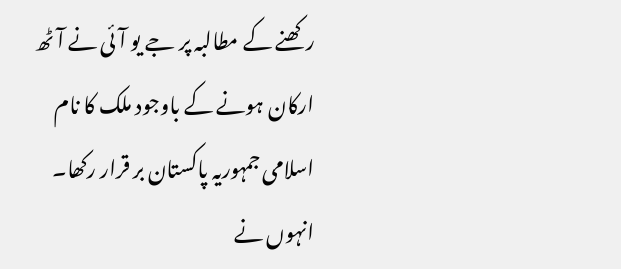رکھنے کے مطالبہ پر جے یو آئی نے آٹھ ارکان ہونے کے باوجود ملک کا نام اسلامی جمہوریہ پاکستان بر قرار رکھا۔ انہوں نے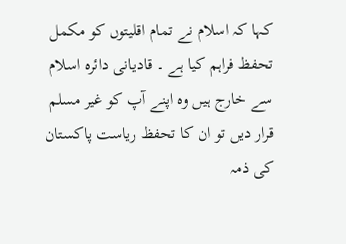کہا کہ اسلام نے تمام اقلیتوں کو مکمل تحفظ فراہم کیا ہے ۔ قادیانی دائرہ اسلام سے خارج ہیں وہ اپنے آپ کو غیر مسلم قرار دیں تو ان کا تحفظ ریاست پاکستان کی ذمہ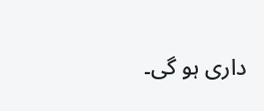داری ہو گی۔